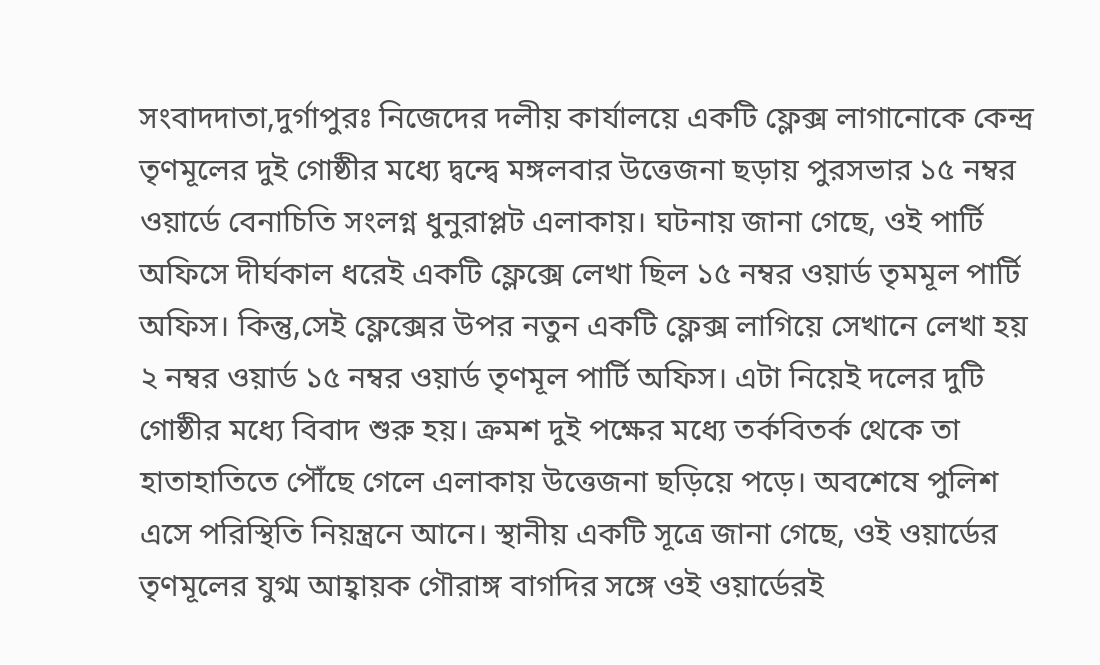সংবাদদাতা,দুর্গাপুরঃ নিজেদের দলীয় কার্যালয়ে একটি ফ্লেক্স লাগানোকে কেন্দ্র তৃণমূলের দুই গোষ্ঠীর মধ্যে দ্বন্দ্বে মঙ্গলবার উত্তেজনা ছড়ায় পুরসভার ১৫ নম্বর ওয়ার্ডে বেনাচিতি সংলগ্ন ধুনুরাপ্লট এলাকায়। ঘটনায় জানা গেছে, ওই পার্টি অফিসে দীর্ঘকাল ধরেই একটি ফ্লেক্সে লেখা ছিল ১৫ নম্বর ওয়ার্ড তৃমমূল পার্টি অফিস। কিন্তু,সেই ফ্লেক্সের উপর নতুন একটি ফ্লেক্স লাগিয়ে সেখানে লেখা হয় ২ নম্বর ওয়ার্ড ১৫ নম্বর ওয়ার্ড তৃণমূল পার্টি অফিস। এটা নিয়েই দলের দুটি গোষ্ঠীর মধ্যে বিবাদ শুরু হয়। ক্রমশ দুই পক্ষের মধ্যে তর্কবিতর্ক থেকে তা হাতাহাতিতে পৌঁছে গেলে এলাকায় উত্তেজনা ছড়িয়ে পড়ে। অবশেষে পুলিশ এসে পরিস্থিতি নিয়ন্ত্রনে আনে। স্থানীয় একটি সূত্রে জানা গেছে, ওই ওয়ার্ডের তৃণমূলের যুগ্ম আহ্বায়ক গৌরাঙ্গ বাগদির সঙ্গে ওই ওয়ার্ডেরই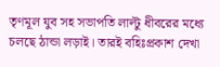তৃণমূল যুব সহ সভাপতি লাল্টু ধীবরের মধ্যে চলছে ঠান্ডা লড়াই। তারই বহিঃপ্রকাশ দেখা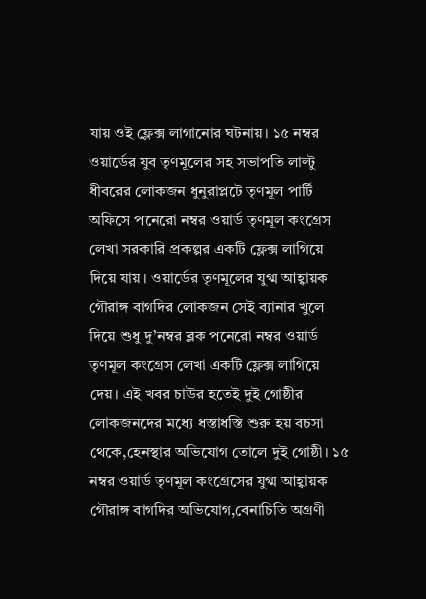যায় ওই ফ্লেক্স লাগানোর ঘটনায়। ১৫ নম্বর ওয়ার্ডের যুব তৃণমূলের সহ সভাপতি লাল্টু ধীবরের লোকজন ধুনুরাপ্লটে তৃণমূল পার্টি অফিসে পনেরো নম্বর ওয়ার্ড তৃণমূল কংগ্রেস লেখা সরকারি প্রকল্পর একটি ফ্লেক্স লাগিয়ে দিয়ে যায়। ওয়ার্ডের তৃণমূলের যুগ্ম আহ্বায়ক গৌরাঙ্গ বাগদির লোকজন সেই ব্যানার খুলে দিয়ে শুধু দু’নম্বর ব্লক পনেরো নম্বর ওয়ার্ড তৃণমূল কংগ্রেস লেখা একটি ফ্লেক্স লাগিয়ে দেয়। এই খবর চাউর হতেই দুই গোষ্ঠীর লোকজনদের মধ্যে ধস্তাধস্তি শুরু হয় বচসা থেকে,হেনস্থার অভিযোগ তোলে দুই গোষ্ঠী। ১৫ নম্বর ওয়ার্ড তৃণমূল কংগ্রেসের যুগ্ম আহ্বায়ক গৌরাঙ্গ বাগদির অভিযোগ,বেনাচিতি অগ্রণী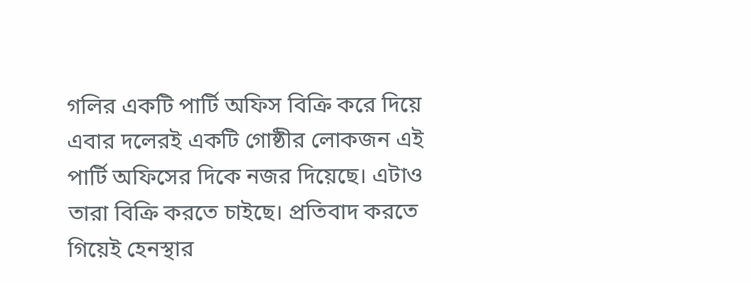গলির একটি পার্টি অফিস বিক্রি করে দিয়ে এবার দলেরই একটি গোষ্ঠীর লোকজন এই পার্টি অফিসের দিকে নজর দিয়েছে। এটাও তারা বিক্রি করতে চাইছে। প্রতিবাদ করতে গিয়েই হেনস্থার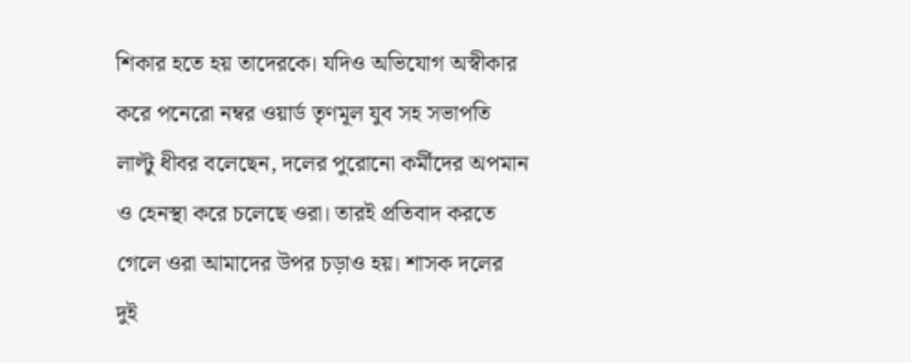শিকার হতে হয় তাদেরকে। যদিও অভিযোগ অস্বীকার করে পনেরো নম্বর ওয়ার্ড তৃণমূল যুব সহ সভাপতি লাল্টু ধীবর বলেছেন, দলের পুরোনো কর্মীদের অপমান ও হেনস্থা করে চলেছে ওরা। তারই প্রতিবাদ করতে গেলে ওরা আমাদের উপর চড়াও হয়। শাসক দলের দুই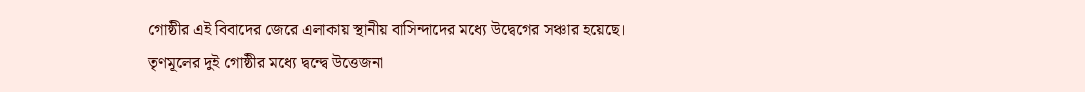গোষ্ঠীর এই বিবাদের জেরে এলাকায় স্থানীয় বাসিন্দাদের মধ্যে উদ্বেগের সঞ্চার হয়েছে।
তৃণমূলের দুই গোষ্ঠীর মধ্যে দ্বন্দ্বে উত্তেজনা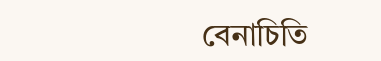বেনাচিতি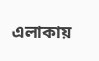এলাকায়